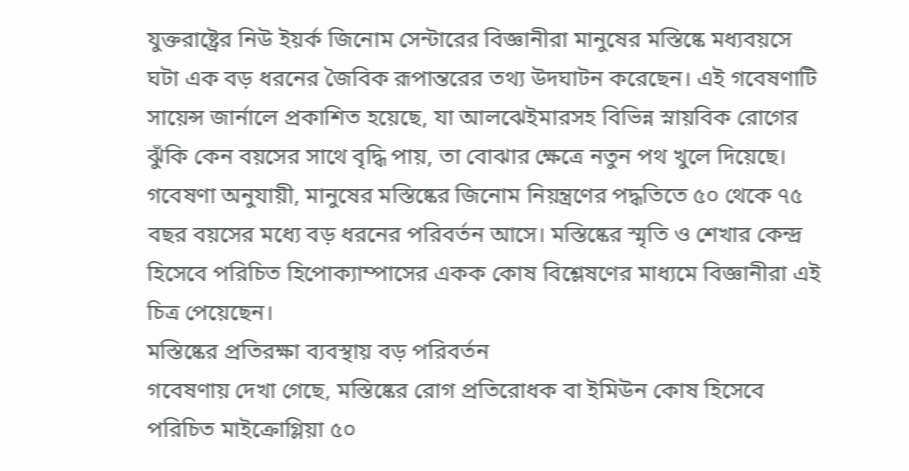যুক্তরাষ্ট্রের নিউ ইয়র্ক জিনোম সেন্টারের বিজ্ঞানীরা মানুষের মস্তিষ্কে মধ্যবয়সে ঘটা এক বড় ধরনের জৈবিক রূপান্তরের তথ্য উদঘাটন করেছেন। এই গবেষণাটি সায়েন্স জার্নালে প্রকাশিত হয়েছে, যা আলঝেইমারসহ বিভিন্ন স্নায়বিক রোগের ঝুঁকি কেন বয়সের সাথে বৃদ্ধি পায়, তা বোঝার ক্ষেত্রে নতুন পথ খুলে দিয়েছে।
গবেষণা অনুযায়ী, মানুষের মস্তিষ্কের জিনোম নিয়ন্ত্রণের পদ্ধতিতে ৫০ থেকে ৭৫ বছর বয়সের মধ্যে বড় ধরনের পরিবর্তন আসে। মস্তিষ্কের স্মৃতি ও শেখার কেন্দ্র হিসেবে পরিচিত হিপোক্যাম্পাসের একক কোষ বিশ্লেষণের মাধ্যমে বিজ্ঞানীরা এই চিত্র পেয়েছেন।
মস্তিষ্কের প্রতিরক্ষা ব্যবস্থায় বড় পরিবর্তন
গবেষণায় দেখা গেছে, মস্তিষ্কের রোগ প্রতিরোধক বা ইমিউন কোষ হিসেবে পরিচিত মাইক্রোগ্লিয়া ৫০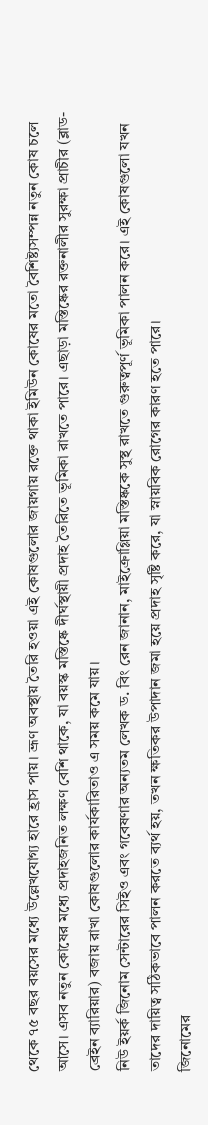থেকে ৭৫ বছর বয়সের মধ্যে উল্লেখযোগ্য হারে হ্রাস পায়। ভ্রূণ অবস্থায় তৈরি হওয়া এই কোষগুলোর জায়গায় রক্তে থাকা ইমিউন কোষের মতো বৈশিষ্ট্যসম্পন্ন নতুন কোষ চলে আসে। এসব নতুন কোষের মধ্যে প্রদাহজনিত লক্ষণ বেশি থাকে, যা বয়স্ক মস্তিষ্কে দীর্ঘস্থায়ী প্রদাহ তৈরিতে ভূমিকা রাখতে পারে। এছাড়া মস্তিষ্কের রক্তনালীর সুরক্ষা প্রাচীর (ব্লাড-ব্রেইন ব্যারিয়ার) বজায় রাখা কোষগুলোর কার্যকারিতাও এ সময় কমে যায়।
নিউ ইয়র্ক জিনোম সেন্টারের সিইও এবং গবেষণার অন্যতম লেখক ড. বিং রেন জানান, মাইক্রোগ্লিয়া মস্তিষ্ককে সুস্থ রাখতে গুরুত্বপূর্ণ ভূমিকা পালন করে। এই কোষগুলো যখন তাদের দায়িত্ব সঠিকভাবে পালন করতে ব্যর্থ হয়, তখন ক্ষতিকর উপাদান জমা হয়ে প্রদাহ সৃষ্টি করে, যা স্নায়বিক রোগের কারণ হতে পারে।
জিনোমের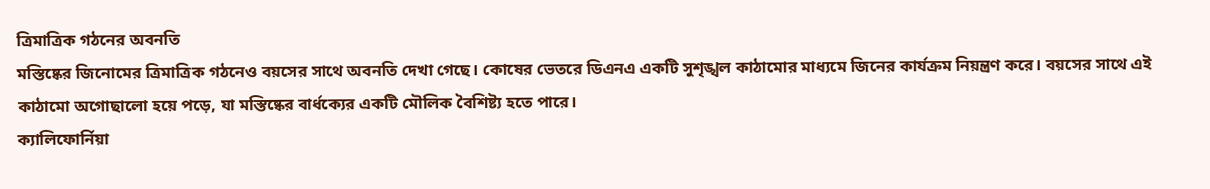ত্রিমাত্রিক গঠনের অবনতি
মস্তিষ্কের জিনোমের ত্রিমাত্রিক গঠনেও বয়সের সাথে অবনতি দেখা গেছে। কোষের ভেতরে ডিএনএ একটি সুশৃঙ্খল কাঠামোর মাধ্যমে জিনের কার্যক্রম নিয়ন্ত্রণ করে। বয়সের সাথে এই কাঠামো অগোছালো হয়ে পড়ে, যা মস্তিষ্কের বার্ধক্যের একটি মৌলিক বৈশিষ্ট্য হতে পারে।
ক্যালিফোর্নিয়া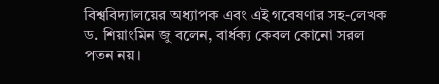বিশ্ববিদ্যালয়ের অধ্যাপক এবং এই গবেষণার সহ-লেখক ড. শিয়াংমিন জু বলেন, বার্ধক্য কেবল কোনো সরল পতন নয়।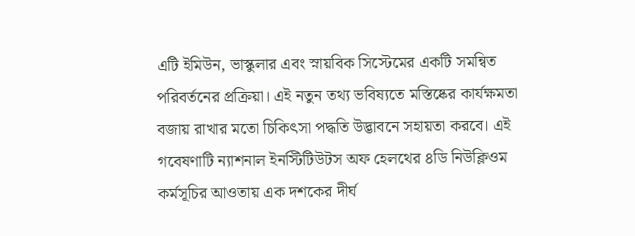এটি ইমিউন, ভাস্কুলার এবং স্নায়বিক সিস্টেমের একটি সমন্বিত পরিবর্তনের প্রক্রিয়া। এই নতুন তথ্য ভবিষ্যতে মস্তিষ্কের কার্যক্ষমতা বজায় রাখার মতো চিকিৎসা পদ্ধতি উদ্ভাবনে সহায়তা করবে। এই গবেষণাটি ন্যাশনাল ইনস্টিটিউটস অফ হেলথের ৪ডি নিউক্লিওম কর্মসূচির আওতায় এক দশকের দীর্ঘ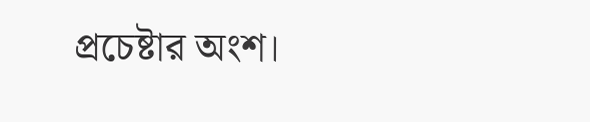প্রচেষ্টার অংশ।